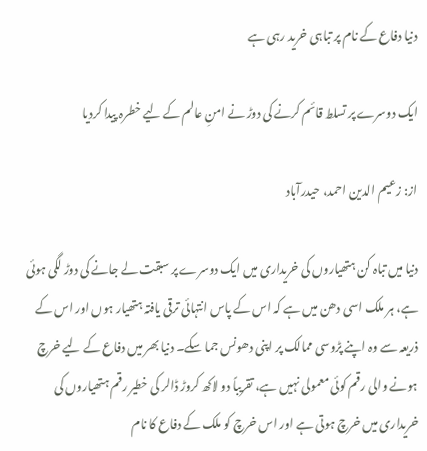دنیا دفاع کے نام پر تباہی خرید رہی ہے

ایک دوسرے پر تسلط قائم کرنے کی دوڑ نے امنِ عالم کے لیے خطرہ پیدا کردیا

از: زعیم الدین احمد، حیدرآباد

دنیا میں تباہ کن ہتھیاروں کی خریداری میں ایک دوسرے پر سبقت لے جانے کی دوڑ لگی ہوئی ہے، ہر ملک اسی دھن میں ہے کہ اس کے پاس انتہائی ترقی یافتہ ہتھیار ہوں اور اس کے ذریعہ سے وہ اپنے پڑوسی ممالک پر اپنی دھونس جما سکے۔ دنیا بھر میں دفاع کے لیے خرچ ہونے والی رقم کوئی معمولی نہیں ہے، تقریباً دو لاکھ کروڑ ڈالر کی خطیر رقم ہتھیاروں کی خریداری میں خرچ ہوتی ہے اور اس خرچ کو ملک کے دفاع کا نام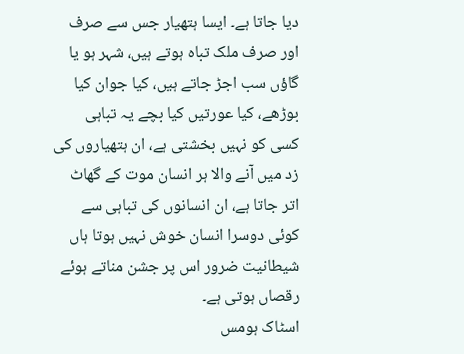دیا جاتا ہے۔ ایسا ہتھیار جس سے صرف اور صرف ملک تباہ ہوتے ہیں، شہر ہو یا گاؤں سب اجڑ جاتے ہیں، کیا جوان کیا بوڑھے، کیا عورتیں کیا بچے یہ تباہی کسی کو نہیں بخشتی ہے، ان ہتھیاروں کی زد میں آنے والا ہر انسان موت کے گھاٹ اتر جاتا ہے، ان انسانوں کی تباہی سے کوئی دوسرا انسان خوش نہیں ہوتا ہاں شیطانیت ضرور اس پر جشن مناتے ہوئے رقصاں ہوتی ہے۔
اسٹاک ہومس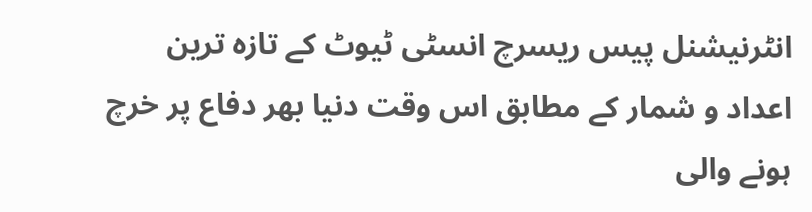انٹرنیشنل پیس ریسرچ انسٹی ٹیوٹ کے تازہ ترین اعداد و شمار کے مطابق اس وقت دنیا بھر دفاع پر خرچ ہونے والی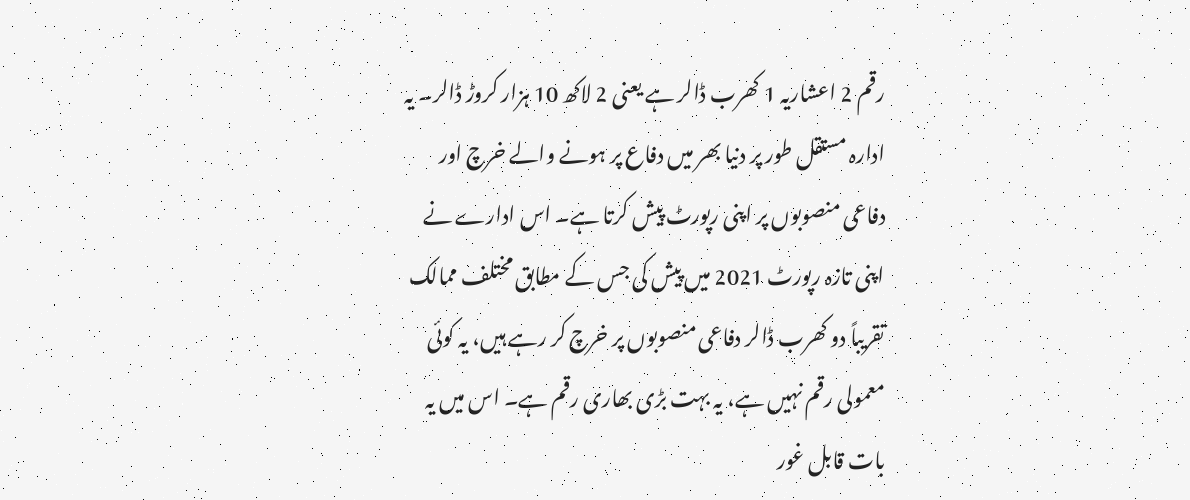رقم 2 اعشاریہ 1 کھرب ڈالر ہے یعنی 2 لاکھ 10 ہزار کروڑ ڈالر۔ یہ ادارہ مستقل طور پر دنیا بھر میں دفاع پر ہونے والے خرچ اور دفاعی منصوبوں پر اپنی رپورٹ پیش کرتا ہے۔ اس ادارے نے اپنی تازہ رپورٹ 2021 میں پیش کی جس کے مطابق مختلف ممالک تقریباً دو کھرب ڈالر دفاعی منصوبوں پر خرچ کر رہے ہیں، یہ کوئی معمولی رقم نہیں ہے، یہ بہت بڑی بھاری رقم ہے۔ اس میں یہ بات قابل غور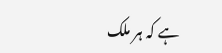ہے کہ ہر ملک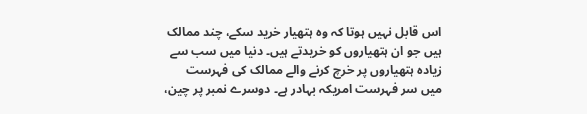اس قابل نہیں ہوتا کہ وہ ہتھیار خرید سکے، چند ممالک ہیں جو ان ہتھیاروں کو خریدتے ہیں۔ دنیا میں سب سے زیادہ ہتھیاروں پر خرچ کرنے والے ممالک کی فہرست میں سر فہرست امریکہ بہادر ہے۔ دوسرے نمبر پر چین،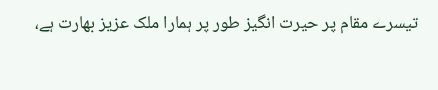تیسرے مقام پر حیرت انگیز طور پر ہمارا ملک عزیز بھارت ہے،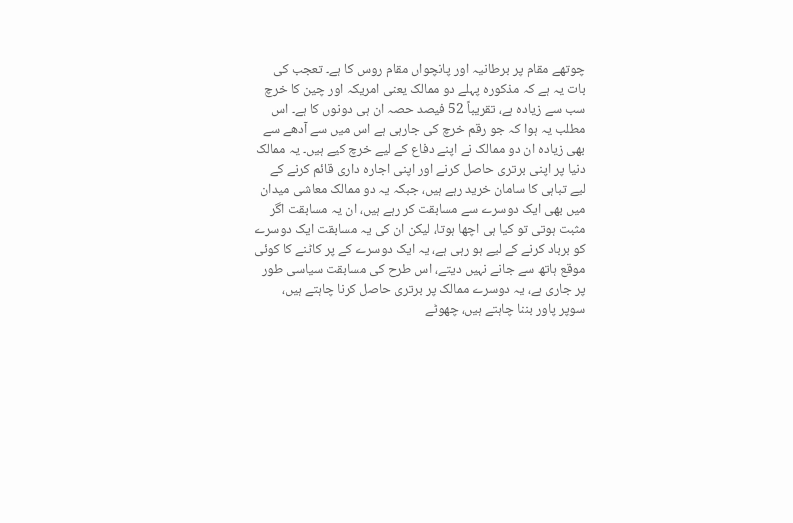چوتھے مقام پر برطانیہ اور پانچواں مقام روس کا ہے۔ تعجب کی بات یہ ہے کہ مذکورہ پہلے دو ممالک یعنی امریکہ اور چین کا خرچ سب سے زیادہ ہے، تقریباً 52 فیصد حصہ ان ہی دونوں کا ہے۔ اس مطلب یہ ہوا کہ جو رقم خرچ کی جارہی ہے اس میں سے آدھے سے بھی زیادہ ان دو ممالک نے اپنے دفاع کے لیے خرچ کیے ہیں۔ یہ ممالک دنیا پر اپنی برتری حاصل کرنے اور اپنی اجارہ داری قائم کرنے کے لیے تباہی کا سامان خرید رہے ہیں، جبکہ یہ دو ممالک معاشی میدان میں بھی ایک دوسرے سے مسابقت کر رہے ہیں، ان یہ مسابقت اگر مثبت ہوتی تو کیا ہی اچھا ہوتا، لیکن ان کی یہ مسابقت ایک دوسرے کو برباد کرنے کے لیے ہو رہی ہے، یہ ایک دوسرے کے پر کاٹنے کا کوئی موقع ہاتھ سے جانے نہیں دیتے، اس طرح کی مسابقت سیاسی طور پر جاری ہے، یہ دوسرے ممالک پر برتری حاصل کرنا چاہتے ہیں، سوپر پاور بننا چاہتے ہیں، چھوٹے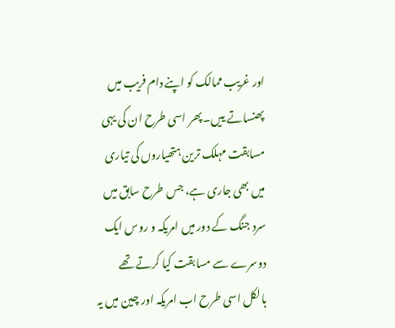اور غریب ممالک کو اپنے دام فریب میں پھنساتے ییں۔ پھر اسی طرح ان کی یہی مسابقت مہلک ترین ہتھیاروں کی تیاری میں بھی جاری ہے، جس طرح سابق میں سرد جنگ کے دور میں امریکہ و روس ایک دوسرے سے مسابقت کیا کرتے تھے بالکل اسی طرح اب امریکہ اور چین میں یہ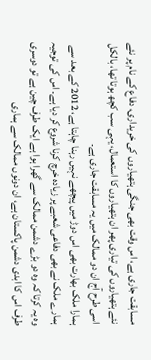مسابقت جاری ہے، اس وقت بھی جنگی ہتھیاروں کی خریداری، دفاع کے نام پر نئے نئے ہتھیاروں کی تیاری پھر ان ہتھیاروں کا استعمال، یہی سب کچھ ہوتا تھا، بالکل اسی طرح آج ان دو ممالک میں یہ مسابقت جاری ہے۔
ہمارا ملک بھارت بھی اس دوڑ میں پیچھے نہیں رہنا چاہتا ہے، 2012 کے بعد سے ہمارے ملک نے بھی دفاعی شعبے پر زیادہ خرچ کرنا شروع کر دیا ہے۔ اس کی توجیہ وہ یہ کرتا کہ وہ دو بڑے دشمن ممالک سے گھرا ہوا ہے ایک طرف چین ہے تو دوسری طرف اس کا ابدی دشمن پاکستان ہے، ان دونوں ممالک سے ہماری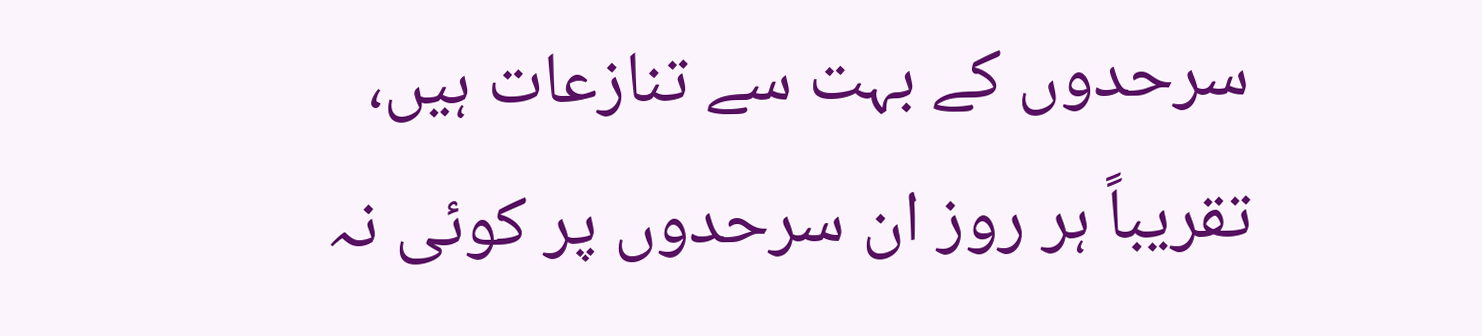سرحدوں کے بہت سے تنازعات ہیں، تقریباً ہر روز ان سرحدوں پر کوئی نہ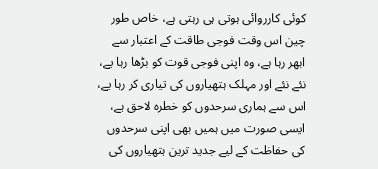کوئی کارروائی ہوتی ہی رہتی ہے، خاص طور چین اس وقت فوجی طاقت کے اعتبار سے ابھر رہا ہے، وہ اپنی فوجی قوت کو بڑھا رہا یے، نئے نئے اور مہلک ہتھیاروں کی تیاری کر رہا یے، اس سے ہماری سرحدوں کو خطرہ لاحق ہے، ایسی صورت میں ہمیں بھی اپنی سرحدوں کی حفاظت کے لیے جدید ترین ہتھیاروں کی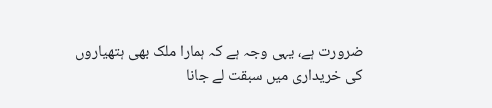ضرورت ہے، یہی وجہ ہے کہ ہمارا ملک بھی ہتھیاروں کی خریداری میں سبقت لے جانا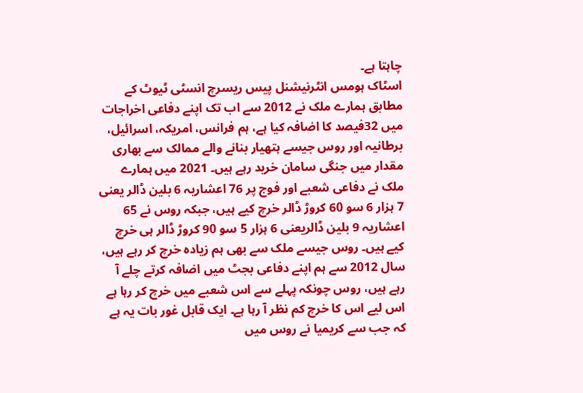چاہتا ہے۔
اسٹاک ہومس انٹرنیشنل پیس ریسرچ انسٹی ٹیوٹ کے مطابق ہمارے ملک نے 2012 سے اب تک اپنے دفاعی اخراجات میں 32فیصد کا اضافہ کیا ہے، ہم فرانس، امریکہ، اسرائیل، برطانیہ اور روس جیسے ہتھیار بنانے والے ممالک سے بھاری مقدار میں جنگی سامان خرید رہے ہیں۔ 2021 میں ہمارے ملک نے دفاعی شعبے اور فوج پر 76 اعشاریہ 6 بلین ڈالر یعنی 7 ہزار 6 سو 60 کروڑ ڈالر خرچ کیے ہیں، جبکہ روس نے 65 اعشاریہ 9 بلین ڈالریعنی 6 ہزار 5 سو 90 کروڑ ڈالر ہی خرچ کیے ہیں۔ روس جیسے ملک سے بھی ہم زیادہ خرچ کر رہے ہیں، سال 2012 سے ہم اپنے دفاعی بجٹ میں اضافہ کرتے چلے آ رہے ہیں، روس چونکہ پہلے سے اس شعبے میں خرچ کر رہا ہے اس لیے اس کا خرچ کم نظر آ رہا ہے۔ ایک قابل غور بات یہ ہے کہ جب سے کریمیا نے روس میں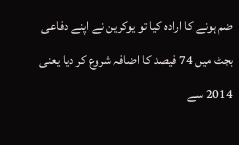ضم ہونے کا ارادہ کیا تو یوکرین نے اپنے دفاعی بجٹ میں 74 فیصد کا اضافہ شروع کر دیا یعنی 2014 سے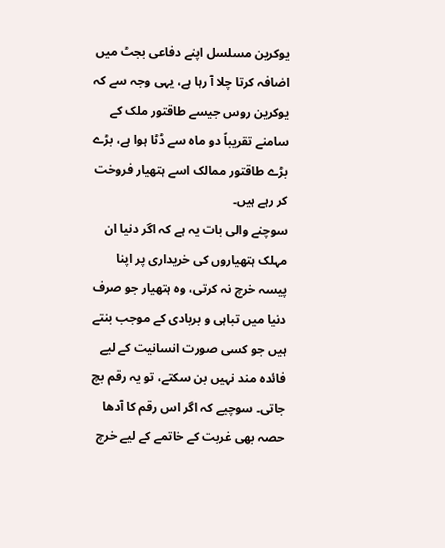یوکرین مسلسل اپنے دفاعی بجٹ میں اضافہ کرتا چلا آ رہا ہے، یہی وجہ سے کہ یوکرین روس جیسے طاقتور ملک کے سامنے تقریباً دو ماہ سے ڈٹا ہوا ہے، بڑے بڑے طاقتور ممالک اسے ہتھیار فروخت کر رہے ہیں۔
سوچنے والی بات یہ ہے کہ اگر دنیا ان مہلک ہتھیاروں کی خریداری پر اپنا پیسہ خرچ نہ کرتی، وہ ہتھیار جو صرف دنیا میں تباہی و بربادی کے موجب بنتے ہیں جو کسی صورت انسانیت کے لیے فائدہ مند نہیں بن سکتے، تو یہ رقم بچ جاتی۔ سوچیے کہ اگر اس رقم کا آدھا حصہ بھی غربت کے خاتمے کے لیے خرچ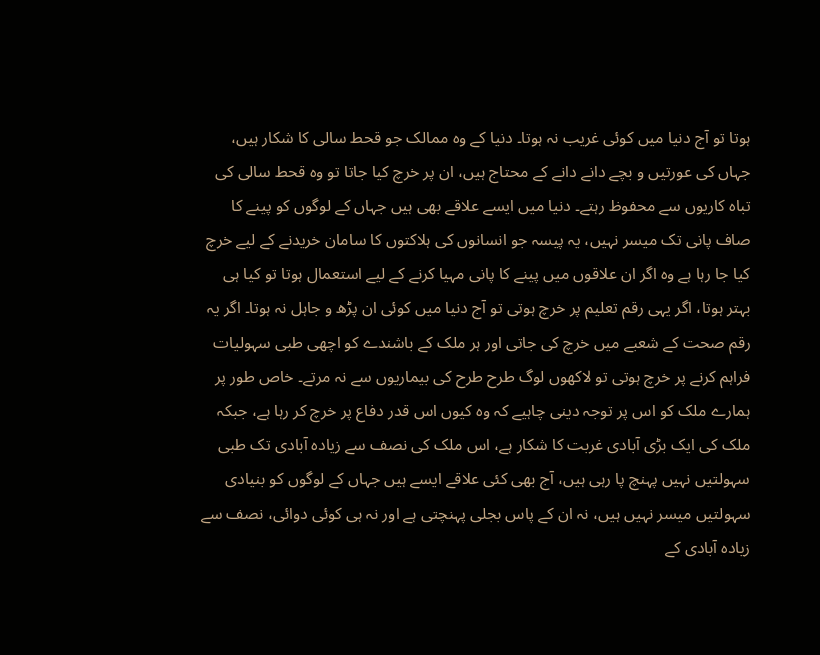ہوتا تو آج دنیا میں کوئی غریب نہ ہوتا۔ دنیا کے وہ ممالک جو قحط سالی کا شکار ہیں، جہاں کی عورتیں و بچے دانے دانے کے محتاج ہیں، ان پر خرچ کیا جاتا تو وہ قحط سالی کی تباہ کاریوں سے محفوظ رہتے۔ دنیا میں ایسے علاقے بھی ہیں جہاں کے لوگوں کو پینے کا صاف پانی تک میسر نہیں، یہ پیسہ جو انسانوں کی ہلاکتوں کا سامان خریدنے کے لیے خرچ کیا جا رہا ہے وہ اگر ان علاقوں میں پینے کا پانی مہیا کرنے کے لیے استعمال ہوتا تو کیا ہی بہتر ہوتا، اگر یہی رقم تعلیم پر خرچ ہوتی تو آج دنیا میں کوئی ان پڑھ و جاہل نہ ہوتا۔ اگر یہ رقم صحت کے شعبے میں خرچ کی جاتی اور ہر ملک کے باشندے کو اچھی طبی سہولیات فراہم کرنے پر خرچ ہوتی تو لاکھوں لوگ طرح طرح کی بیماریوں سے نہ مرتے۔ خاص طور پر ہمارے ملک کو اس پر توجہ دینی چاہیے کہ وہ کیوں اس قدر دفاع پر خرچ کر رہا ہے، جبکہ ملک کی ایک بڑی آبادی غربت کا شکار ہے، اس ملک کی نصف سے زیادہ آبادی تک طبی سہولتیں نہیں پہنچ پا رہی ہیں، آج بھی کئی علاقے ایسے ہیں جہاں کے لوگوں کو بنیادی سہولتیں میسر نہیں ہیں، نہ ان کے پاس بجلی پہنچتی ہے اور نہ ہی کوئی دوائی، نصف سے زیادہ آبادی کے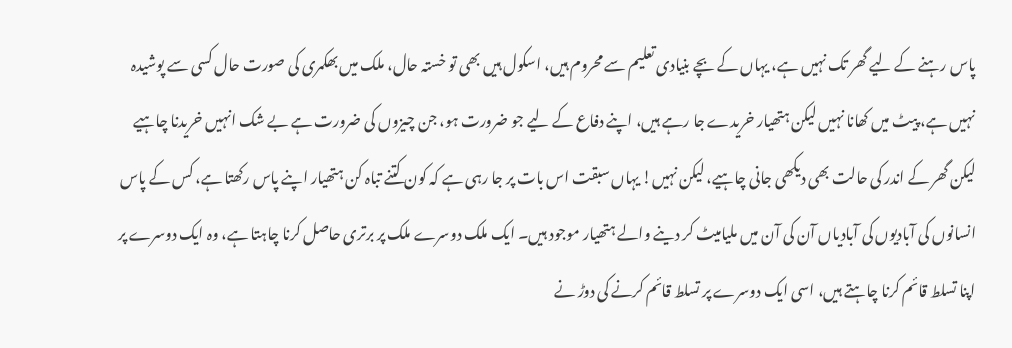پاس رہنے کے لیے گھر تک نہیں ہے، یہاں کے بچے بنیادی تعلیم سے محروم ہیں، اسکول ہیں بھی تو خستہ حال، ملک میں بھکمری کی صورت حال کسی سے پوشیدہ نہیں ہے، پیٹ میں کھانا نہیں لیکن ہتھیار خریدے جا رہے ہیں، اپنے دفاع کے لیے جو ضرورت ہو، جن چیزوں کی ضرورت ہے بے شک انہیں خریدنا چاہیے لیکن گھر کے اندر کی حالت بھی دیکھی جانی چاہیے، لیکن نہیں! یہاں سبقت اس بات پر جا رہی ہے کہ کون کتنے تباہ کن ہتھیار اپنے پاس رکھتا ہے، کس کے پاس انسانوں کی آبادیوں کی آبادیاں آن کی آن میں ملیامیٹ کر دینے والے ہتھیار موجود ہیں۔ ایک ملک دوسرے ملک پر برتری حاصل کرنا چاہتا ہے، وہ ایک دوسرے پر اپنا تسلط قائم کرنا چاہتے ہیں، اسی ایک دوسرے پر تسلط قائم کرنے کی دوڑ نے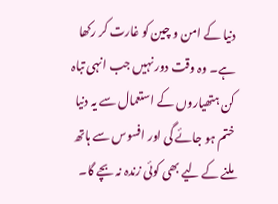دنیا کے امن و چین کو غارت کر رکھا ہے۔ وہ وقت دور نہیں جب انہی تباہ کن ہتھیاروں کے استعمال سے یہ دنیا ختم ہو جائے گی اور افسوس سے ہاتھ ملنے کے لیے بھی کوئی زندہ نہ بچے گا۔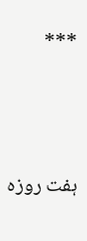***




ہفت روزہ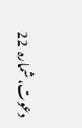دعوت، شمارہ  22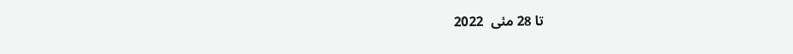تا 28 مئی  2022